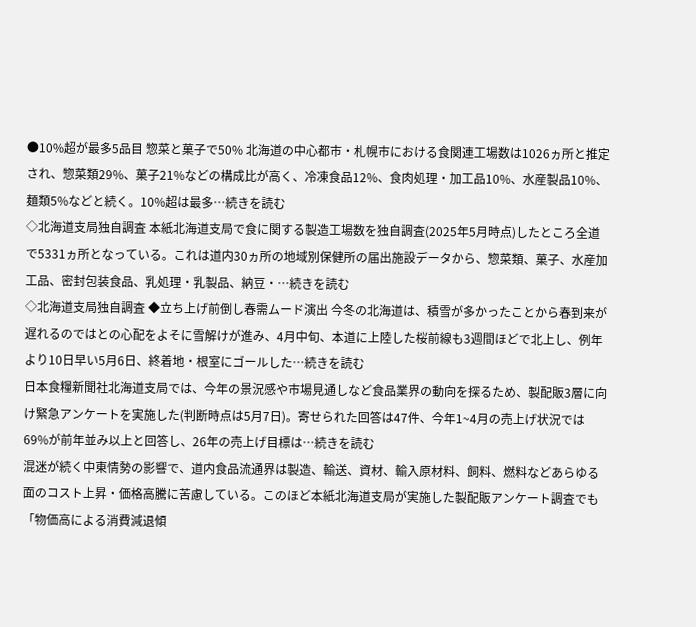●10%超が最多5品目 惣菜と菓子で50% 北海道の中心都市・札幌市における食関連工場数は1026ヵ所と推定され、惣菜類29%、菓子21%などの構成比が高く、冷凍食品12%、食肉処理・加工品10%、水産製品10%、麺類5%などと続く。10%超は最多…続きを読む
◇北海道支局独自調査 本紙北海道支局で食に関する製造工場数を独自調査(2025年5月時点)したところ全道で5331ヵ所となっている。これは道内30ヵ所の地域別保健所の届出施設データから、惣菜類、菓子、水産加工品、密封包装食品、乳処理・乳製品、納豆・…続きを読む
◇北海道支局独自調査 ◆立ち上げ前倒し春需ムード演出 今冬の北海道は、積雪が多かったことから春到来が遅れるのではとの心配をよそに雪解けが進み、4月中旬、本道に上陸した桜前線も3週間ほどで北上し、例年より10日早い5月6日、終着地・根室にゴールした…続きを読む
日本食糧新聞社北海道支局では、今年の景況感や市場見通しなど食品業界の動向を探るため、製配販3層に向け緊急アンケートを実施した(判断時点は5月7日)。寄せられた回答は47件、今年1~4月の売上げ状況では69%が前年並み以上と回答し、26年の売上げ目標は…続きを読む
混迷が続く中東情勢の影響で、道内食品流通界は製造、輸送、資材、輸入原材料、飼料、燃料などあらゆる面のコスト上昇・価格高騰に苦慮している。このほど本紙北海道支局が実施した製配販アンケート調査でも「物価高による消費減退傾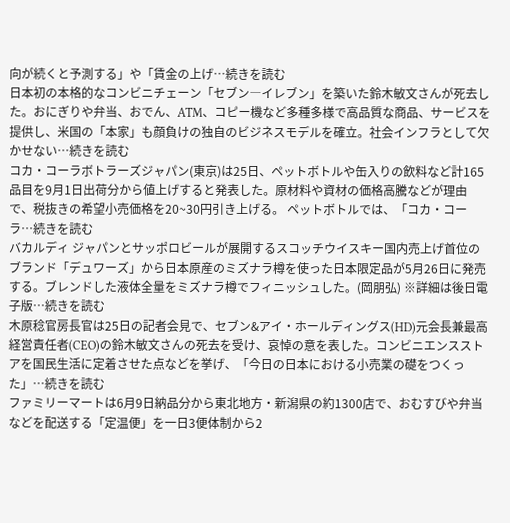向が続くと予測する」や「賃金の上げ…続きを読む
日本初の本格的なコンビニチェーン「セブン―イレブン」を築いた鈴木敏文さんが死去した。おにぎりや弁当、おでん、ATM、コピー機など多種多様で高品質な商品、サービスを提供し、米国の「本家」も顔負けの独自のビジネスモデルを確立。社会インフラとして欠かせない…続きを読む
コカ・コーラボトラーズジャパン(東京)は25日、ペットボトルや缶入りの飲料など計165品目を9月1日出荷分から値上げすると発表した。原材料や資材の価格高騰などが理由で、税抜きの希望小売価格を20~30円引き上げる。 ペットボトルでは、「コカ・コーラ…続きを読む
バカルディ ジャパンとサッポロビールが展開するスコッチウイスキー国内売上げ首位のブランド「デュワーズ」から日本原産のミズナラ樽を使った日本限定品が5月26日に発売する。ブレンドした液体全量をミズナラ樽でフィニッシュした。(岡朋弘) ※詳細は後日電子版…続きを読む
木原稔官房長官は25日の記者会見で、セブン&アイ・ホールディングス(HD)元会長兼最高経営責任者(CEO)の鈴木敏文さんの死去を受け、哀悼の意を表した。コンビニエンスストアを国民生活に定着させた点などを挙げ、「今日の日本における小売業の礎をつくった」…続きを読む
ファミリーマートは6月9日納品分から東北地方・新潟県の約1300店で、おむすびや弁当などを配送する「定温便」を一日3便体制から2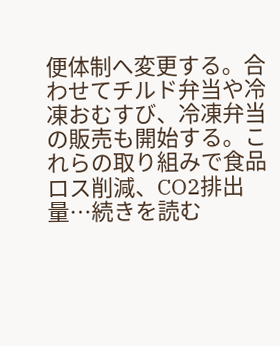便体制へ変更する。合わせてチルド弁当や冷凍おむすび、冷凍弁当の販売も開始する。これらの取り組みで食品ロス削減、CO2排出量…続きを読む